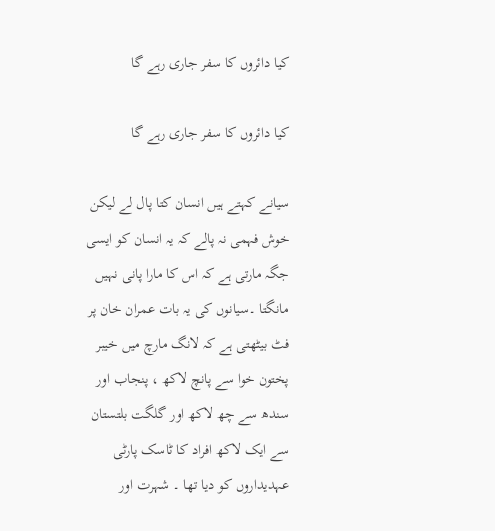کیا دائروں کا سفر جاری رہے گا

کیا دائروں کا سفر جاری رہے گا

سیانے کہتے ہیں انسان کتا پال لے لیکن خوش فہمی نہ پالے کہ یہ انسان کو ایسی جگہ مارتی ہے کہ اس کا مارا پانی نہیں مانگتا ۔سیانوں کی یہ بات عمران خان پر فٹ بیٹھتی ہے کہ لانگ مارچ میں خیبر پختون خوا سے پانچ لاکھ ، پنجاب اور سندھ سے چھ لاکھ اور گلگت بلتستان سے ایک لاکھ افراد کا ٹاسک پارٹی عہدیداروں کو دیا تھا ۔ شہرت اور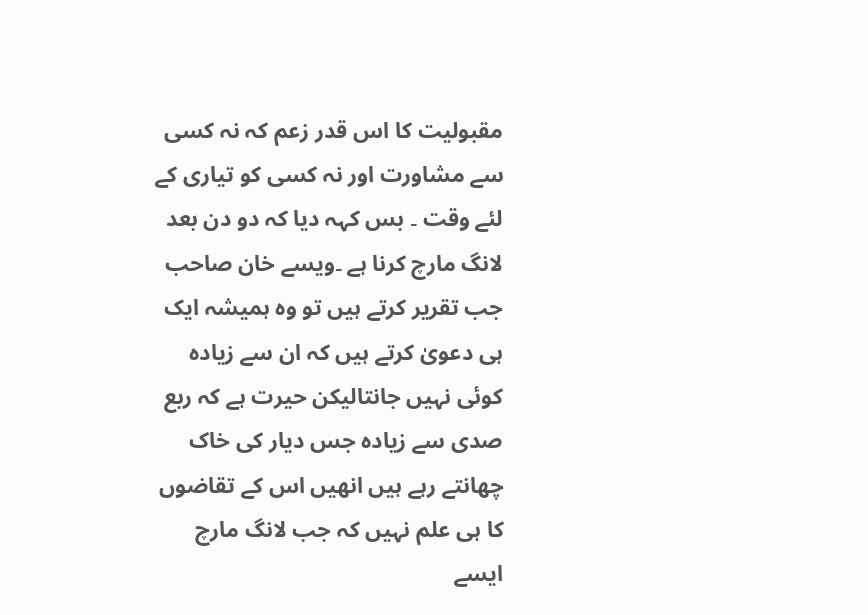مقبولیت کا اس قدر زعم کہ نہ کسی سے مشاورت اور نہ کسی کو تیاری کے لئے وقت ۔ بس کہہ دیا کہ دو دن بعد لانگ مارچ کرنا ہے ۔ویسے خان صاحب جب تقریر کرتے ہیں تو وہ ہمیشہ ایک ہی دعویٰ کرتے ہیں کہ ان سے زیادہ کوئی نہیں جانتالیکن حیرت ہے کہ ربع صدی سے زیادہ جس دیار کی خاک چھانتے رہے ہیں انھیں اس کے تقاضوں کا ہی علم نہیں کہ جب لانگ مارچ ایسے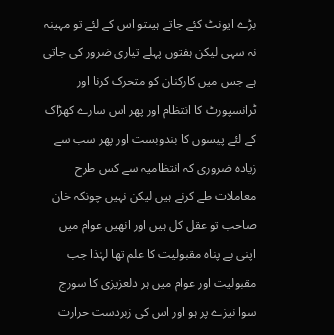بڑے ایونٹ کئے جاتے ہیںتو اس کے لئے تو مہینہ نہ سہی لیکن ہفتوں پہلے تیاری ضرور کی جاتی ہے جس میں کارکنان کو متحرک کرنا اور ٹرانسپورٹ کا انتظام اور پھر اس سارے کھڑاک کے لئے پیسوں کا بندوبست اور پھر سب سے زیادہ ضروری کہ انتظامیہ سے کس طرح معاملات طے کرنے ہیں لیکن نہیں چونکہ خان صاحب تو عقل کل ہیں اور انھیں عوام میں اپنی بے پناہ مقبولیت کا علم تھا لہٰذا جب مقبولیت اور عوام میں ہر دلعزیزی کا سورج سوا نیزے پر ہو اور اس کی زبردست حرارت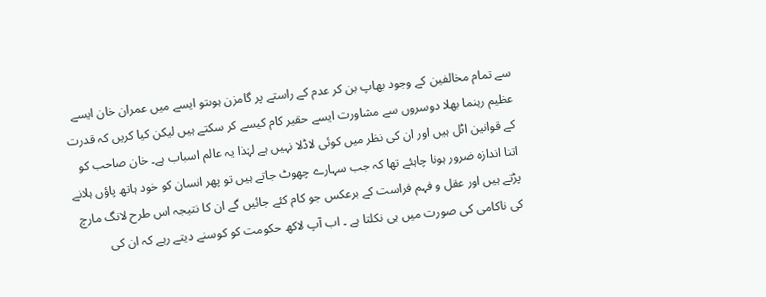سے تمام مخالفین کے وجود بھاپ بن کر عدم کے راستے پر گامزن ہوںتو ایسے میں عمران خان ایسے عظیم رہنما بھلا دوسروں سے مشاورت ایسے حقیر کام کیسے کر سکتے ہیں لیکن کیا کریں کہ قدرت کے قوانین اٹل ہیں اور ان کی نظر میں کوئی لاڈلا نہیں ہے لہٰذا یہ عالم اسباب ہے۔ خان صاحب کو اتنا اندازہ ضرور ہونا چاہئے تھا کہ جب سہارے چھوٹ جاتے ہیں تو پھر انسان کو خود ہاتھ پاؤں ہلانے پڑتے ہیں اور عقل و فہم فراست کے برعکس جو کام کئے جائیں گے ان کا نتیجہ اس طرح لانگ مارچ کی ناکامی کی صورت میں ہی نکلتا ہے ۔ اب آپ لاکھ حکومت کو کوسنے دیتے رہے کہ ان کی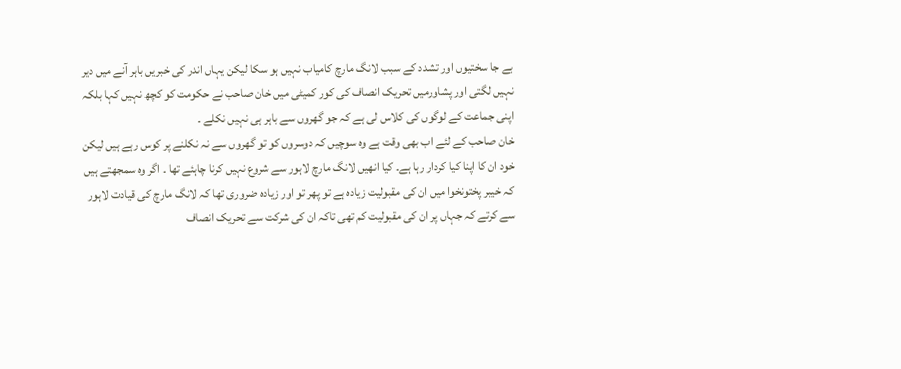بے جا سختیوں اور تشدد کے سبب لانگ مارچ کامیاب نہیں ہو سکا لیکن یہاں اندر کی خبریں باہر آنے میں دیر نہیں لگتی اور پشاورمیں تحریک انصاف کی کور کمیٹی میں خان صاحب نے حکومت کو کچھ نہیں کہا بلکہ اپنی جماعت کے لوگوں کی کلاس لی ہے کہ جو گھروں سے باہر ہی نہیں نکلے ۔
خان صاحب کے لئے اب بھی وقت ہے وہ سوچیں کہ دوسروں کو تو گھروں سے نہ نکلنے پر کوس رہے ہیں لیکن خود ان کا اپنا کیا کردار رہا ہے۔ کیا انھیں لانگ مارچ لاہور سے شروع نہیں کرنا چاہئے تھا ۔ اگر وہ سمجھتے ہیں کہ خیبر پختونخوا میں ان کی مقبولیت زیادہ ہے تو پھر تو اور زیادہ ضروری تھا کہ لانگ مارچ کی قیادت لاہور سے کرتے کہ جہاں پر ان کی مقبولیت کم تھی تاکہ ان کی شرکت سے تحریک انصاف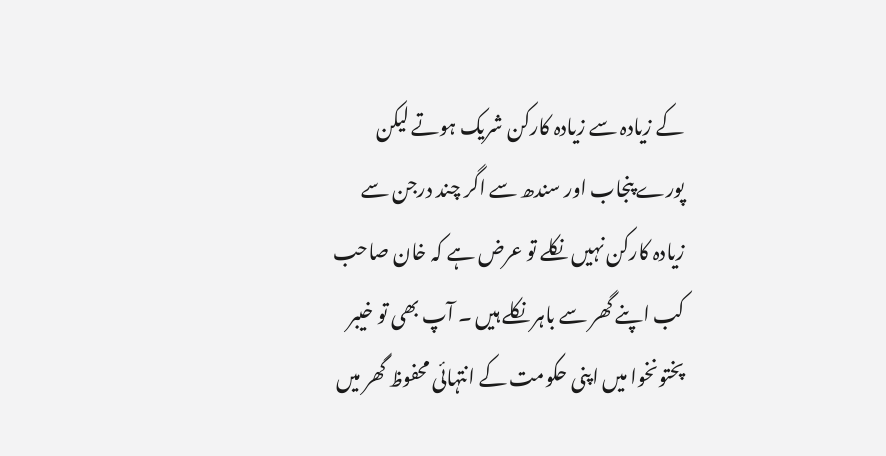کے زیادہ سے زیادہ کارکن شریک ہوتے لیکن پورے پنجاب اور سندھ سے اگر چند درجن سے زیادہ کارکن نہیں نکلے تو عرض ہے کہ خان صاحب کب اپنے گھر سے باہر نکلے ہیں ۔ آپ بھی تو خیبر پختونخوا میں اپنی حکومت کے انتہائی محفوظ گھر میں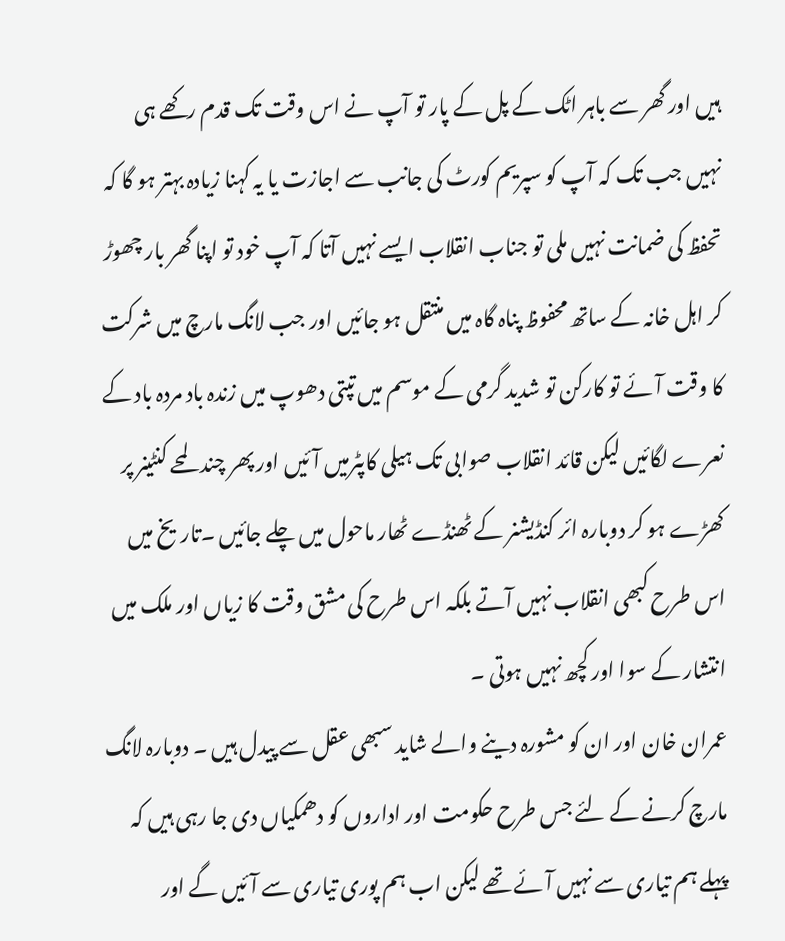ہیں اور گھر سے باہر اٹک کے پل کے پار تو آپ نے اس وقت تک قدم رکھے ہی نہیں جب تک کہ آپ کو سپریم کورٹ کی جانب سے اجازت یا یہ کہنا زیادہ بہتر ہو گا کہ تحفظ کی ضمانت نہیں ملی تو جناب انقلاب ایسے نہیں آتا کہ آپ خود تو اپنا گھر بار چھوڑ کر اہل خانہ کے ساتھ محفوظ پناہ گاہ میں منتقل ہو جائیں اور جب لانگ مارچ میں شرکت کا وقت آئے تو کارکن تو شدید گرمی کے موسم میں تپتی دھوپ میں زندہ باد مردہ باد کے نعرے لگائیں لیکن قائد انقلاب صوابی تک ہیلی کاپٹرمیں آئیں اور پھر چند لمحے کنٹینر پر کھڑے ہو کر دوبارہ ائر کنڈیشنر کے ٹھنڈے ٹھار ماحول میں چلے جائیں ۔تاریخ میں اس طرح کبھی انقلاب نہیں آتے بلکہ اس طرح کی مشق وقت کا زیاں اور ملک میں انتشار کے سوا اور کچھ نہیں ہوتی ۔
عمران خان اور ان کو مشورہ دینے والے شاید سبھی عقل سے پیدل ہیں ۔ دوبارہ لانگ مارچ کرنے کے لئے جس طرح حکومت اور اداروں کو دھمکیاں دی جا رہی ہیں کہ پہلے ہم تیاری سے نہیں آئے تھے لیکن اب ہم پوری تیاری سے آئیں گے اور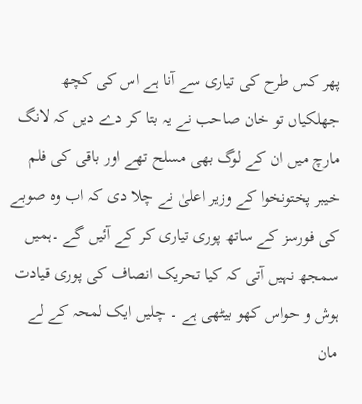پھر کس طرح کی تیاری سے آنا ہے اس کی کچھ جھلکیاں تو خان صاحب نے یہ بتا کر دے دیں کہ لانگ مارچ میں ان کے لوگ بھی مسلح تھے اور باقی کی فلم خیبر پختونخوا کے وزیر اعلیٰ نے چلا دی کہ اب وہ صوبے کی فورسز کے ساتھ پوری تیاری کر کے آئیں گے ۔ہمیں سمجھ نہیں آتی کہ کیا تحریک انصاف کی پوری قیادت ہوش و حواس کھو بیٹھی ہے ۔ چلیں ایک لمحہ کے لے مان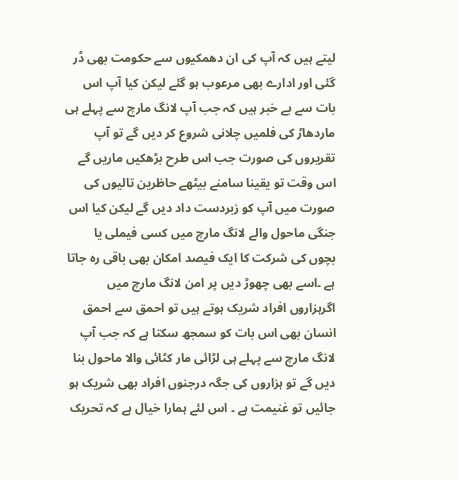لیتے ہیں کہ آپ کی ان دھمکیوں سے حکومت بھی ڈر گئی اور ادارے بھی مرعوب ہو گئے لیکن کیا آپ اس بات سے بے خبر ہیں کہ جب آپ لانگ مارچ سے پہلے ہی ماردھاڑ کی فلمیں چلانی شروع کر دیں گے تو آپ تقریروں کی صورت جب اس طرح بڑھکیں ماریں گے اس وقت تو یقینا سامنے بیٹھے حاظرین تالیوں کی صورت میں آپ کو زبردست داد دیں گے لیکن کیا اس جنگی ماحول والے لانگ مارچ میں کسی فیملی یا بچوں کی شرکت کا ایک فیصد امکان بھی باقی رہ جاتا ہے ۔اسے بھی چھوڑ دیں پر امن لانگ مارچ میں اگرہزاروں افراد شریک ہوتے ہیں تو احمق سے احمق انسان بھی اس بات کو سمجھ سکتا ہے کہ جب آپ لانگ مارچ سے پہلے ہی لڑائی مار کٹائی والا ماحول بنا دیں گے تو ہزاروں کی جگہ درجنوں افراد بھی شریک ہو جائیں تو غنیمت ہے ۔ اس لئے ہمارا خیال ہے کہ تحریک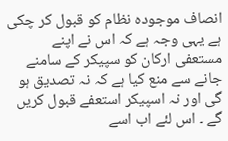انصاف موجودہ نظام کو قبول کر چکی ہے یہی وجہ ہے کہ اس نے اپنے مستعفی ارکان کو سپیکر کے سامنے جانے سے منع کیا ہے کہ نہ تصدیق ہو گی اور نہ اسپیکر استعفے قبول کریں گے ۔ اس لئے اب اسے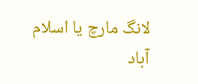لانگ مارچ یا اسلام آباد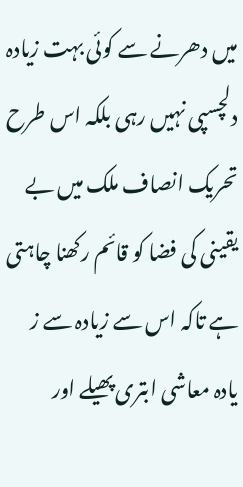میں دھرنے سے کوئی بہت زیادہ دلچسپی نہیں رہی بلکہ اس طرح تحریک انصاف ملک میں بے یقینی کی فضا کو قائم رکھنا چاہتی ہے تاکہ اس سے زیادہ سے ز یادہ معاشی ابتری پھیلے اور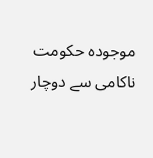موجودہ حکومت ناکامی سے دوچار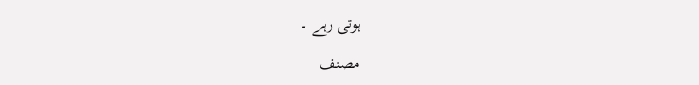ہوتی رہے ۔

مصنف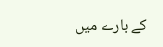کے بارے میں